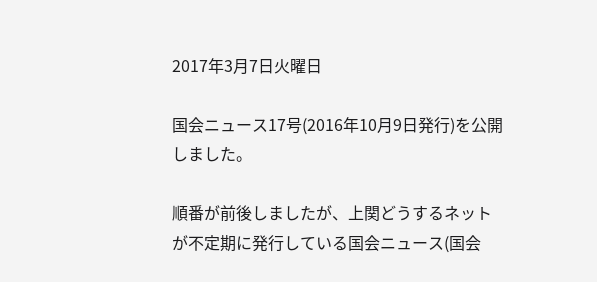2017年3月7日火曜日

国会ニュース17号(2016年10月9日発行)を公開しました。

順番が前後しましたが、上関どうするネットが不定期に発行している国会ニュース(国会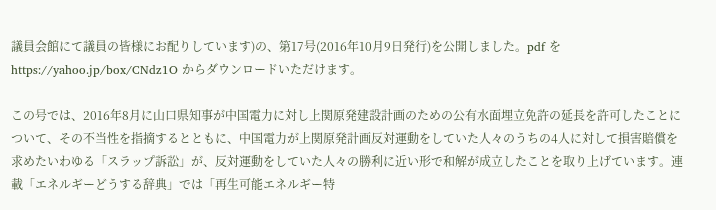議員会館にて議員の皆様にお配りしています)の、第17号(2016年10月9日発行)を公開しました。pdf を https://yahoo.jp/box/CNdz1O からダウンロードいただけます。

この号では、2016年8月に山口県知事が中国電力に対し上関原発建設計画のための公有水面埋立免許の延長を許可したことについて、その不当性を指摘するとともに、中国電力が上関原発計画反対運動をしていた人々のうちの4人に対して損害賠償を求めたいわゆる「スラップ訴訟」が、反対運動をしていた人々の勝利に近い形で和解が成立したことを取り上げています。連載「エネルギーどうする辞典」では「再生可能エネルギー特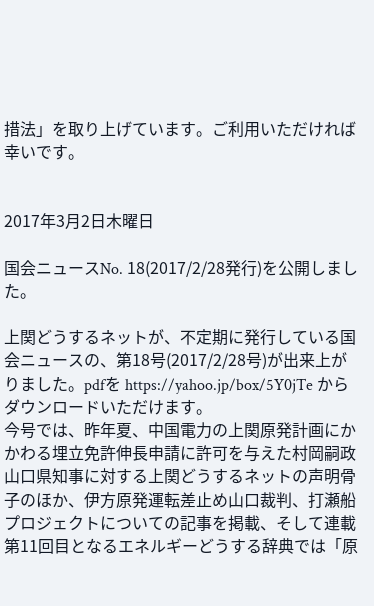措法」を取り上げています。ご利用いただければ幸いです。


2017年3月2日木曜日

国会ニュースNo. 18(2017/2/28発行)を公開しました。

上関どうするネットが、不定期に発行している国会ニュースの、第18号(2017/2/28号)が出来上がりました。pdfを https://yahoo.jp/box/5Y0jTe からダウンロードいただけます。
今号では、昨年夏、中国電力の上関原発計画にかかわる埋立免許伸長申請に許可を与えた村岡嗣政山口県知事に対する上関どうするネットの声明骨子のほか、伊方原発運転差止め山口裁判、打瀬船プロジェクトについての記事を掲載、そして連載第11回目となるエネルギーどうする辞典では「原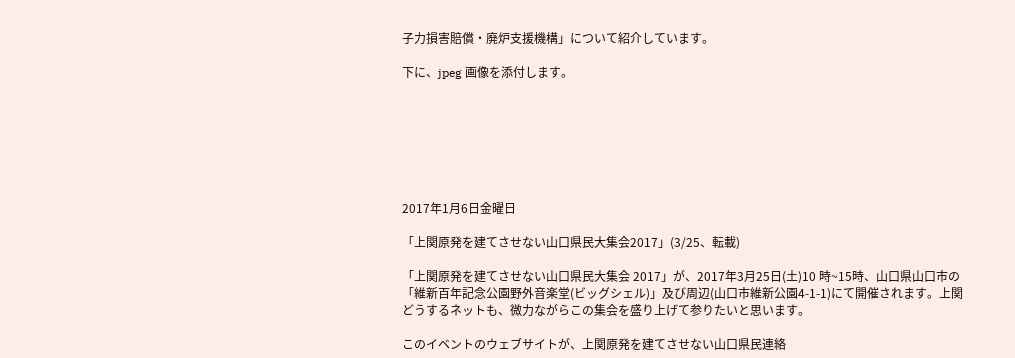子力損害賠償・廃炉支援機構」について紹介しています。

下に、jpeg 画像を添付します。







2017年1月6日金曜日

「上関原発を建てさせない山口県民大集会2017」(3/25、転載)

「上関原発を建てさせない山口県民大集会 2017」が、2017年3月25日(土)10 時~15時、山口県山口市の「維新百年記念公園野外音楽堂(ビッグシェル)」及び周辺(山口市維新公園4-1-1)にて開催されます。上関どうするネットも、微力ながらこの集会を盛り上げて参りたいと思います。

このイベントのウェブサイトが、上関原発を建てさせない山口県民連絡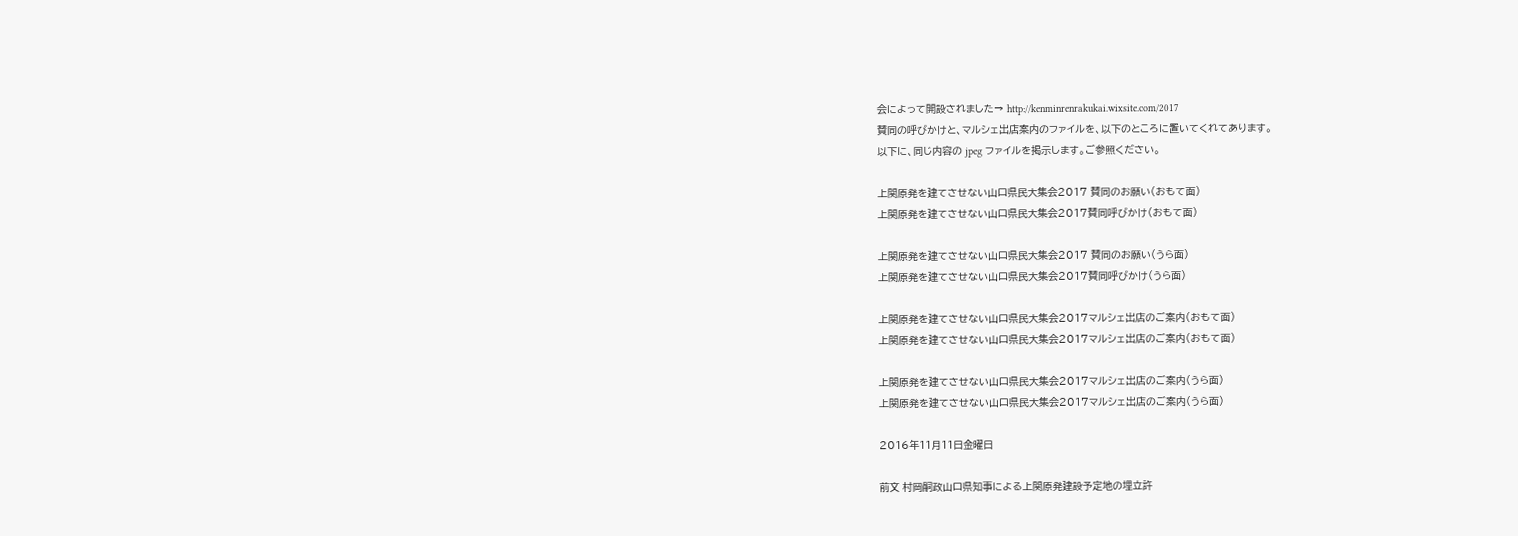会によって開設されました→ http://kenminrenrakukai.wixsite.com/2017
賛同の呼びかけと、マルシェ出店案内のファイルを、以下のところに置いてくれてあります。
以下に、同じ内容の jpeg ファイルを掲示します。ご参照ください。

上関原発を建てさせない山口県民大集会2017 賛同のお願い(おもて面)
上関原発を建てさせない山口県民大集会2017賛同呼びかけ(おもて面)

上関原発を建てさせない山口県民大集会2017 賛同のお願い(うら面)
上関原発を建てさせない山口県民大集会2017賛同呼びかけ(うら面)

上関原発を建てさせない山口県民大集会2017マルシェ出店のご案内(おもて面)
上関原発を建てさせない山口県民大集会2017マルシェ出店のご案内(おもて面)

上関原発を建てさせない山口県民大集会2017マルシェ出店のご案内(うら面)
上関原発を建てさせない山口県民大集会2017マルシェ出店のご案内(うら面)

2016年11月11日金曜日

前文 村岡嗣政山口県知事による上関原発建設予定地の埋立許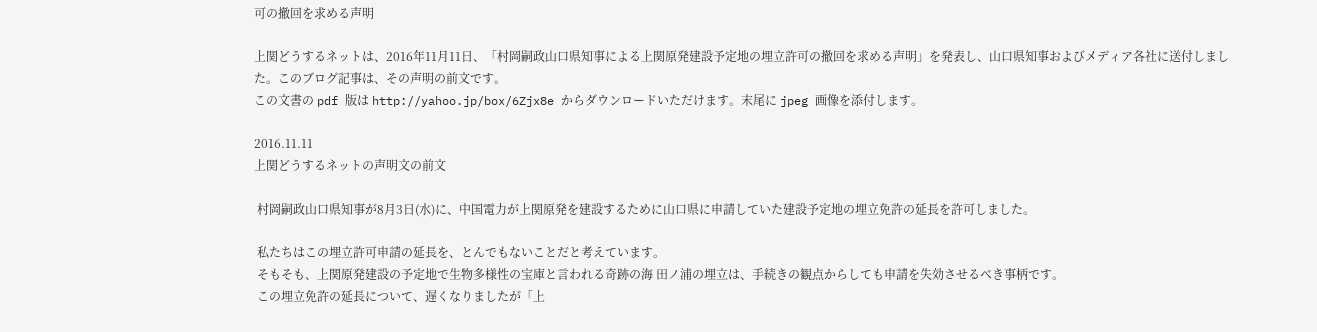可の撤回を求める声明

上関どうするネットは、2016年11月11日、「村岡嗣政山口県知事による上関原発建設予定地の埋立許可の撤回を求める声明」を発表し、山口県知事およびメディア各社に送付しました。このブログ記事は、その声明の前文です。
この文書の pdf 版は http://yahoo.jp/box/6Zjx8e からダウンロードいただけます。末尾に jpeg 画像を添付します。

2016.11.11
上関どうするネットの声明文の前文

 村岡嗣政山口県知事が8月3日(水)に、中国電力が上関原発を建設するために山口県に申請していた建設予定地の埋立免許の延長を許可しました。

 私たちはこの埋立許可申請の延長を、とんでもないことだと考えています。
 そもそも、上関原発建設の予定地で生物多様性の宝庫と言われる奇跡の海 田ノ浦の埋立は、手続きの観点からしても申請を失効させるべき事柄です。
 この埋立免許の延長について、遅くなりましたが「上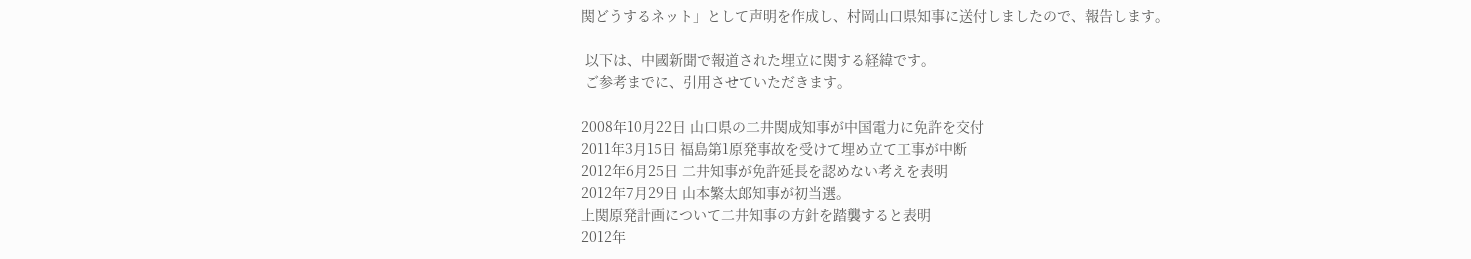関どうするネット」として声明を作成し、村岡山口県知事に送付しましたので、報告します。

 以下は、中國新聞で報道された埋立に関する経緯です。
 ご参考までに、引用させていただきます。

2008年10月22日 山口県の二井関成知事が中国電力に免許を交付
2011年3月15日 福島第1原発事故を受けて埋め立て工事が中断
2012年6月25日 二井知事が免許延長を認めない考えを表明
2012年7月29日 山本繁太郎知事が初当選。
上関原発計画について二井知事の方針を踏襲すると表明
2012年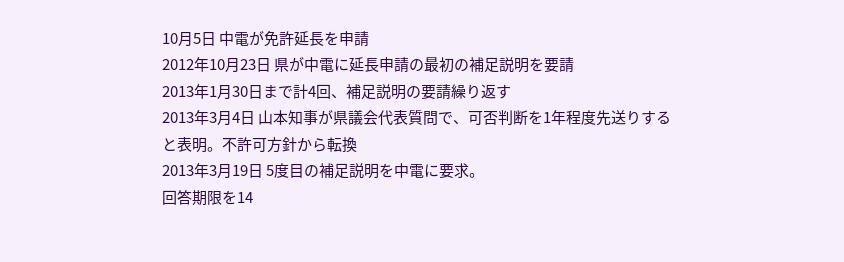10月5日 中電が免許延長を申請
2012年10月23日 県が中電に延長申請の最初の補足説明を要請
2013年1月30日まで計4回、補足説明の要請繰り返す
2013年3月4日 山本知事が県議会代表質問で、可否判断を1年程度先送りすると表明。不許可方針から転換
2013年3月19日 5度目の補足説明を中電に要求。
回答期限を14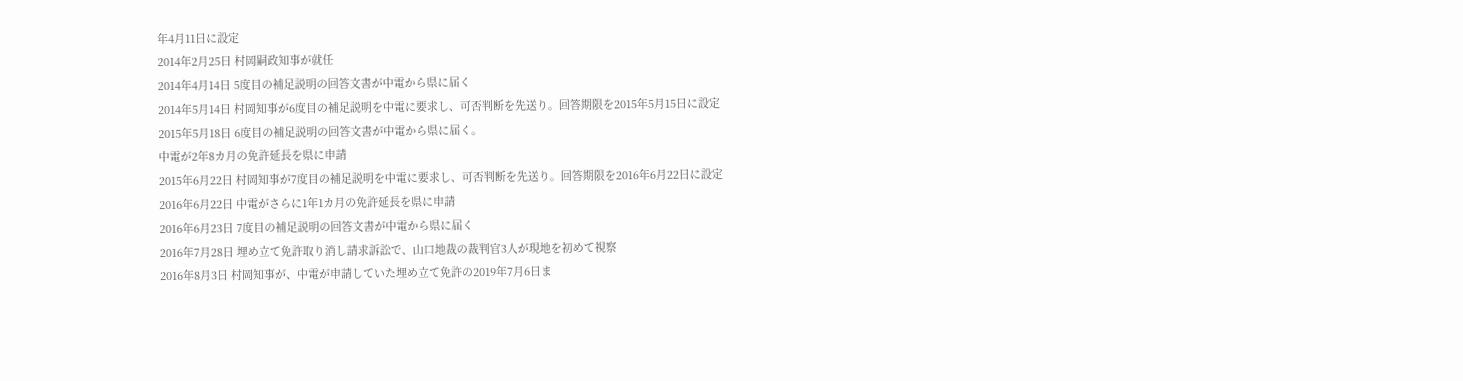年4月11日に設定
2014年2月25日 村岡嗣政知事が就任
2014年4月14日 5度目の補足説明の回答文書が中電から県に届く
2014年5月14日 村岡知事が6度目の補足説明を中電に要求し、可否判断を先送り。回答期限を2015年5月15日に設定
2015年5月18日 6度目の補足説明の回答文書が中電から県に届く。
中電が2年8カ月の免許延長を県に申請
2015年6月22日 村岡知事が7度目の補足説明を中電に要求し、可否判断を先送り。回答期限を2016年6月22日に設定
2016年6月22日 中電がさらに1年1カ月の免許延長を県に申請
2016年6月23日 7度目の補足説明の回答文書が中電から県に届く
2016年7月28日 埋め立て免許取り消し請求訴訟で、山口地裁の裁判官3人が現地を初めて視察
2016年8月3日 村岡知事が、中電が申請していた埋め立て免許の2019年7月6日ま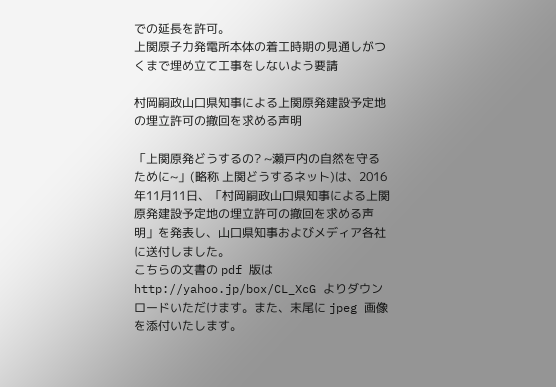での延長を許可。
上関原子力発電所本体の着工時期の見通しがつくまで埋め立て工事をしないよう要請

村岡嗣政山口県知事による上関原発建設予定地の埋立許可の撤回を求める声明

「上関原発どうするの? ~瀬戸内の自然を守るために~」(略称 上関どうするネット)は、2016年11月11日、「村岡嗣政山口県知事による上関原発建設予定地の埋立許可の撤回を求める声明」を発表し、山口県知事およびメディア各社に送付しました。
こちらの文書の pdf 版は http://yahoo.jp/box/CL_XcG よりダウンロードいただけます。また、末尾に jpeg 画像を添付いたします。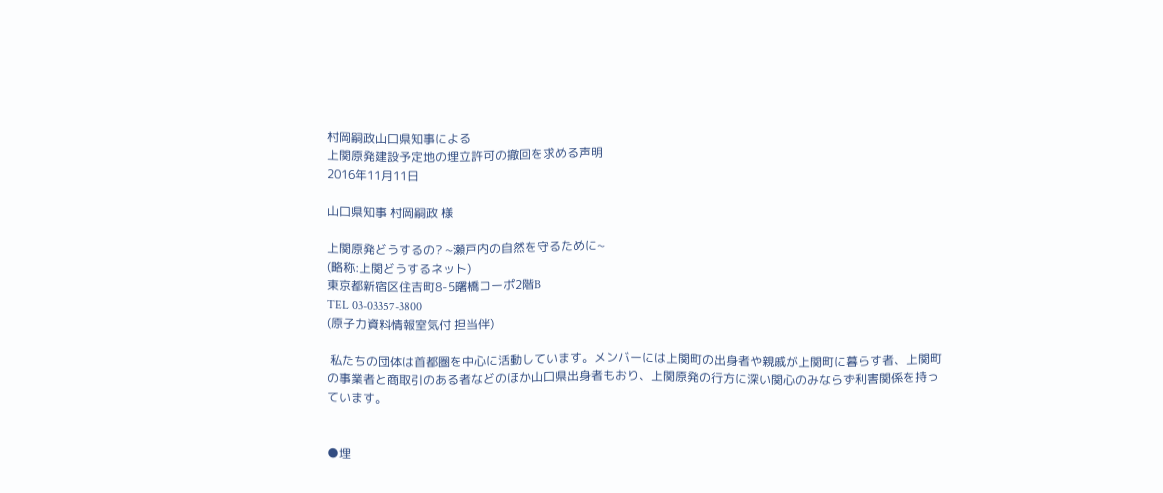村岡嗣政山口県知事による
上関原発建設予定地の埋立許可の撤回を求める声明
2016年11月11日

山口県知事 村岡嗣政 様

上関原発どうするの? ~瀬戸内の自然を守るために~
(略称:上関どうするネット)
東京都新宿区住吉町8-5曙橋コーポ2階B
TEL 03-03357-3800
(原子力資料情報室気付 担当伴)

 私たちの団体は首都圏を中心に活動しています。メンバーには上関町の出身者や親戚が上関町に暮らす者、上関町の事業者と商取引のある者などのほか山口県出身者もおり、上関原発の行方に深い関心のみならず利害関係を持っています。


●埋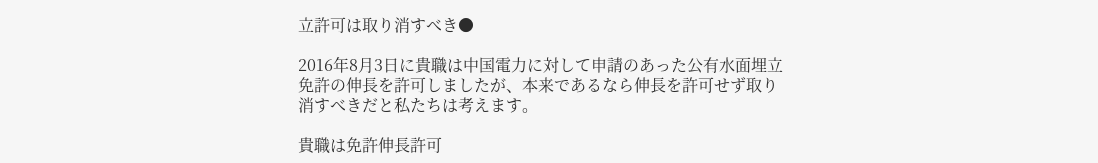立許可は取り消すべき●

2016年8月3日に貴職は中国電力に対して申請のあった公有水面埋立免許の伸長を許可しましたが、本来であるなら伸長を許可せず取り消すべきだと私たちは考えます。

貴職は免許伸長許可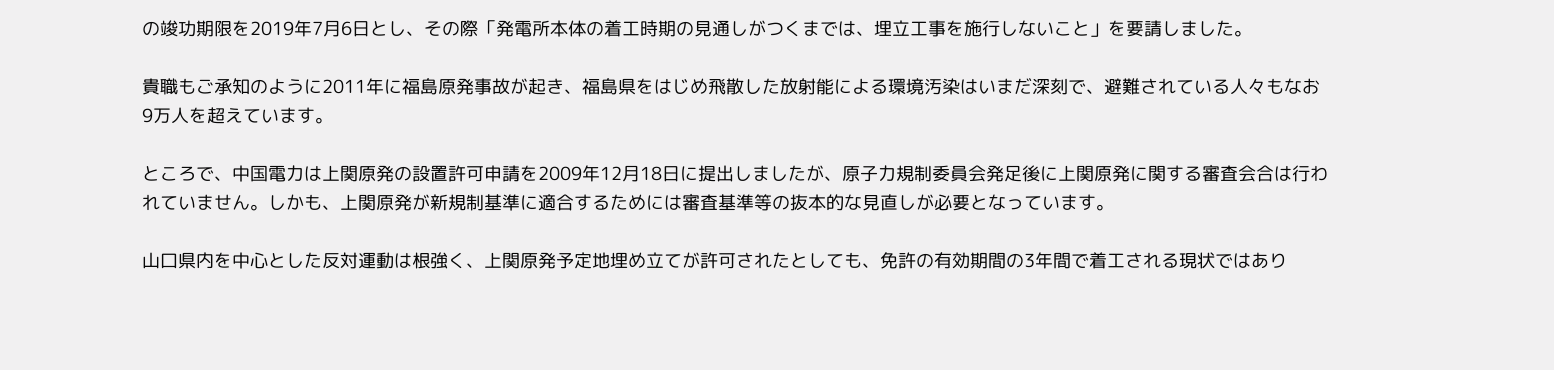の竣功期限を2019年7月6日とし、その際「発電所本体の着工時期の見通しがつくまでは、埋立工事を施行しないこと」を要請しました。

貴職もご承知のように2011年に福島原発事故が起き、福島県をはじめ飛散した放射能による環境汚染はいまだ深刻で、避難されている人々もなお9万人を超えています。

ところで、中国電力は上関原発の設置許可申請を2009年12月18日に提出しましたが、原子力規制委員会発足後に上関原発に関する審査会合は行われていません。しかも、上関原発が新規制基準に適合するためには審査基準等の抜本的な見直しが必要となっています。

山口県内を中心とした反対運動は根強く、上関原発予定地埋め立てが許可されたとしても、免許の有効期間の3年間で着工される現状ではあり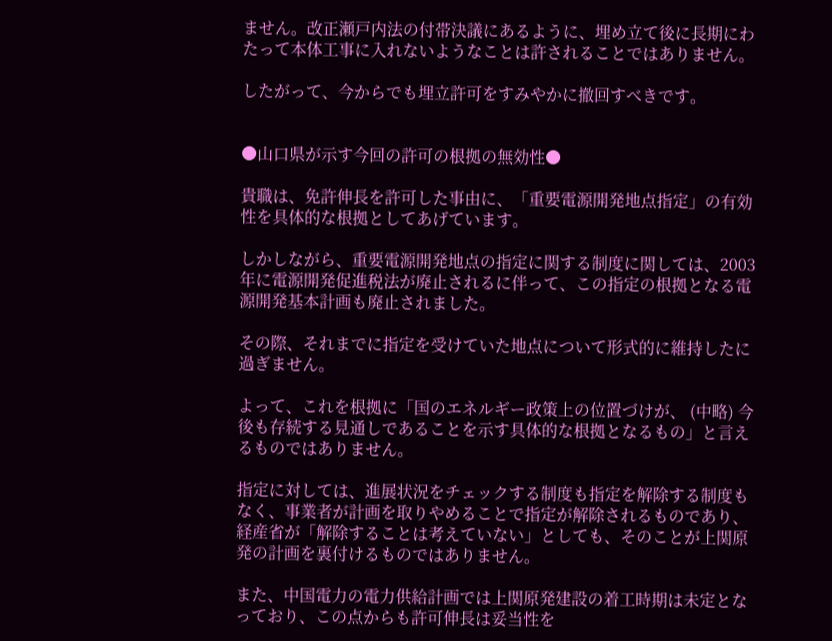ません。改正瀬戸内法の付帯決議にあるように、埋め立て後に長期にわたって本体工事に入れないようなことは許されることではありません。

したがって、今からでも埋立許可をすみやかに撤回すべきです。


●山口県が示す今回の許可の根拠の無効性●

貴職は、免許伸長を許可した事由に、「重要電源開発地点指定」の有効性を具体的な根拠としてあげています。

しかしながら、重要電源開発地点の指定に関する制度に関しては、2003年に電源開発促進税法が廃止されるに伴って、この指定の根拠となる電源開発基本計画も廃止されました。

その際、それまでに指定を受けていた地点について形式的に維持したに過ぎません。

よって、これを根拠に「国のエネルギー政策上の位置づけが、 (中略) 今後も存続する見通しであることを示す具体的な根拠となるもの」と言えるものではありません。

指定に対しては、進展状況をチェックする制度も指定を解除する制度もなく、事業者が計画を取りやめることで指定が解除されるものであり、経産省が「解除することは考えていない」としても、そのことが上関原発の計画を裏付けるものではありません。

また、中国電力の電力供給計画では上関原発建設の着工時期は未定となっており、この点からも許可伸長は妥当性を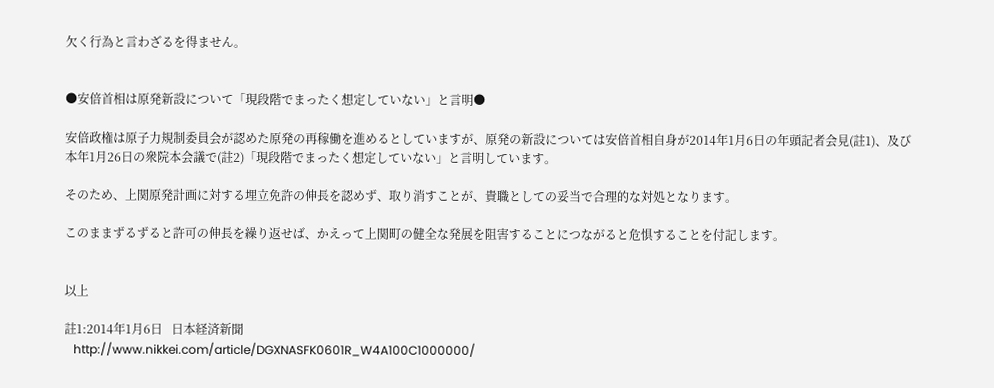欠く行為と言わざるを得ません。


●安倍首相は原発新設について「現段階でまったく想定していない」と言明●

安倍政権は原子力規制委員会が認めた原発の再稼働を進めるとしていますが、原発の新設については安倍首相自身が2014年1月6日の年頭記者会見(註1)、及び本年1月26日の衆院本会議で(註2)「現段階でまったく想定していない」と言明しています。

そのため、上関原発計画に対する埋立免許の伸長を認めず、取り消すことが、貴職としての妥当で合理的な対処となります。

このままずるずると許可の伸長を繰り返せば、かえって上関町の健全な発展を阻害することにつながると危惧することを付記します。


以上

註1:2014年1月6日   日本経済新聞
   http://www.nikkei.com/article/DGXNASFK0601R_W4A100C1000000/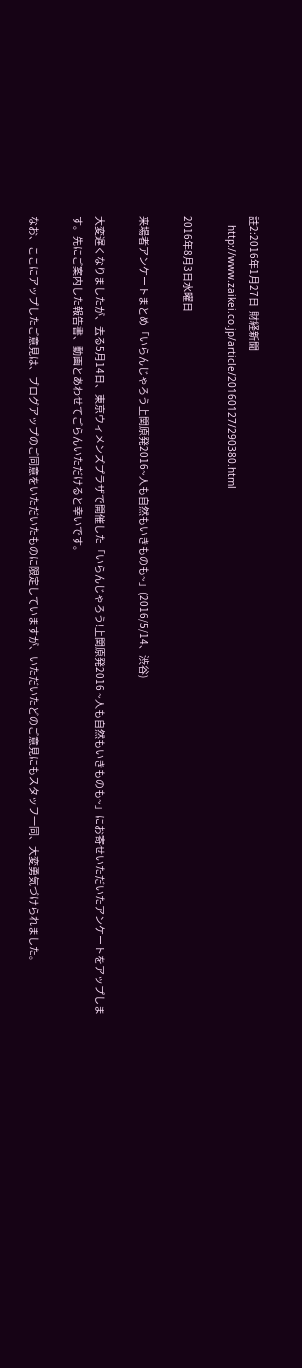註2:2016年1月27日  財経新聞
   http://www.zaikei.co.jp/article/20160127/290380.html

2016年8月3日水曜日

来場者アンケートまとめ「いらんじゃろう上関原発2016~人も自然もいきものも~」(2016/5/14、渋谷)

大変遅くなりましたが、去る5月14日、東京ウィメンズプラザで開催した「いらんじゃろう!上関原発2016 ~人も自然もいきものも~」にお寄せいただいたアンケートをアップします。先にご案内した報告書、動画とあわせてごらんいただけると幸いです。

なお、ここにアップしたご意見は、ブログアップのご同意をいただいたものに限定していますが、いただいたどのご意見にもスタッフ一同、大変勇気づけられました。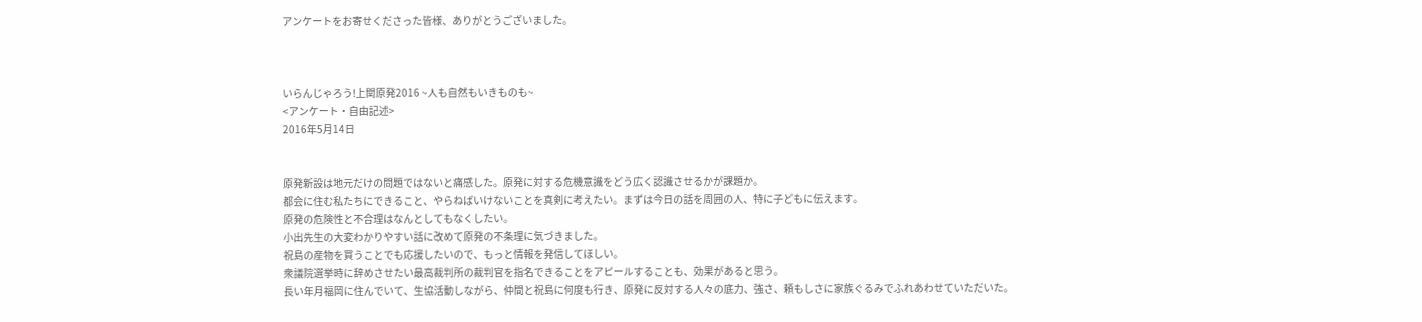アンケートをお寄せくださった皆様、ありがとうございました。



いらんじゃろう!上関原発2016 ~人も自然もいきものも~
<アンケート・自由記述>
2016年5月14日


原発新設は地元だけの問題ではないと痛感した。原発に対する危機意識をどう広く認識させるかが課題か。
都会に住む私たちにできること、やらねばいけないことを真剣に考えたい。まずは今日の話を周囲の人、特に子どもに伝えます。
原発の危険性と不合理はなんとしてもなくしたい。
小出先生の大変わかりやすい話に改めて原発の不条理に気づきました。
祝島の産物を買うことでも応援したいので、もっと情報を発信してほしい。
衆議院選挙時に辞めさせたい最高裁判所の裁判官を指名できることをアピールすることも、効果があると思う。
長い年月福岡に住んでいて、生協活動しながら、仲間と祝島に何度も行き、原発に反対する人々の底力、強さ、頼もしさに家族ぐるみでふれあわせていただいた。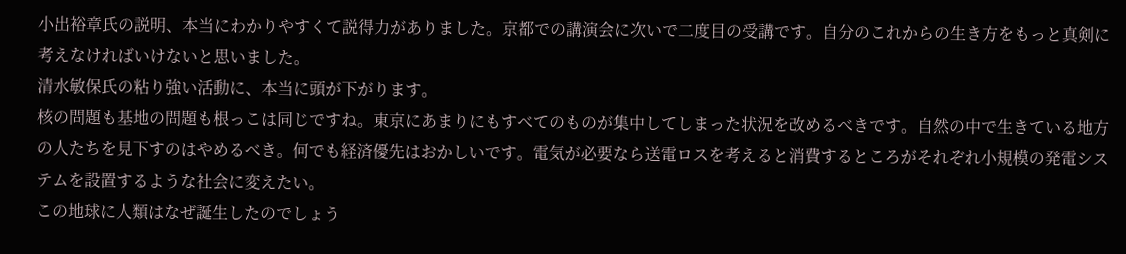小出裕章氏の説明、本当にわかりやすくて説得力がありました。京都での講演会に次いで二度目の受講です。自分のこれからの生き方をもっと真剣に考えなければいけないと思いました。
清水敏保氏の粘り強い活動に、本当に頭が下がります。
核の問題も基地の問題も根っこは同じですね。東京にあまりにもすべてのものが集中してしまった状況を改めるべきです。自然の中で生きている地方の人たちを見下すのはやめるべき。何でも経済優先はおかしいです。電気が必要なら送電ロスを考えると消費するところがそれぞれ小規模の発電システムを設置するような社会に変えたい。
この地球に人類はなぜ誕生したのでしょう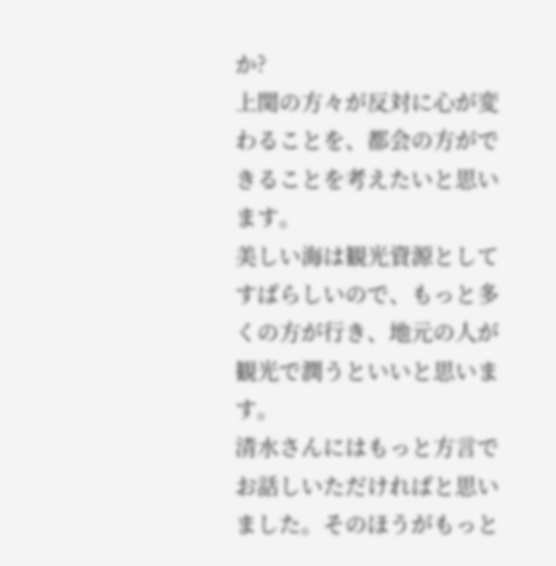か?
上関の方々が反対に心が変わることを、都会の方ができることを考えたいと思います。
美しい海は観光資源としてすばらしいので、もっと多くの方が行き、地元の人が観光で潤うといいと思います。
清水さんにはもっと方言でお話しいただければと思いました。そのほうがもっと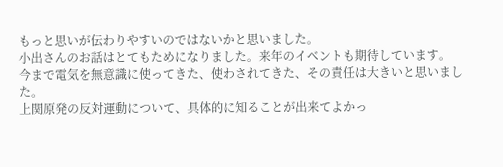もっと思いが伝わりやすいのではないかと思いました。
小出さんのお話はとてもためになりました。来年のイベントも期待しています。
今まで電気を無意識に使ってきた、使わされてきた、その責任は大きいと思いました。
上関原発の反対運動について、具体的に知ることが出来てよかっ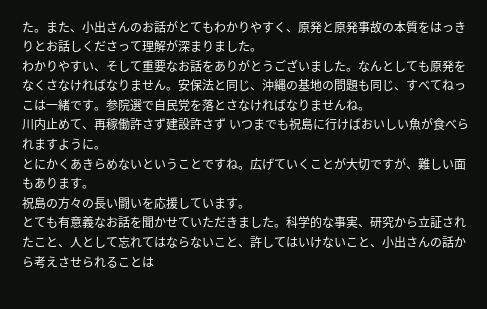た。また、小出さんのお話がとてもわかりやすく、原発と原発事故の本質をはっきりとお話しくださって理解が深まりました。
わかりやすい、そして重要なお話をありがとうございました。なんとしても原発をなくさなければなりません。安保法と同じ、沖縄の基地の問題も同じ、すべてねっこは一緒です。参院選で自民党を落とさなければなりませんね。
川内止めて、再稼働許さず建設許さず いつまでも祝島に行けばおいしい魚が食べられますように。
とにかくあきらめないということですね。広げていくことが大切ですが、難しい面もあります。
祝島の方々の長い闘いを応援しています。
とても有意義なお話を聞かせていただきました。科学的な事実、研究から立証されたこと、人として忘れてはならないこと、許してはいけないこと、小出さんの話から考えさせられることは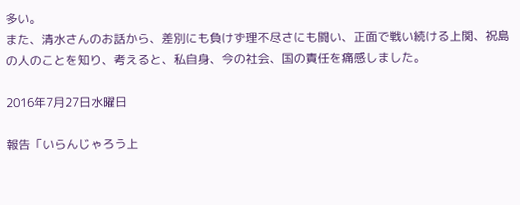多い。
また、清水さんのお話から、差別にも負けず理不尽さにも闘い、正面で戦い続ける上関、祝島の人のことを知り、考えると、私自身、今の社会、国の責任を痛感しました。

2016年7月27日水曜日

報告「いらんじゃろう上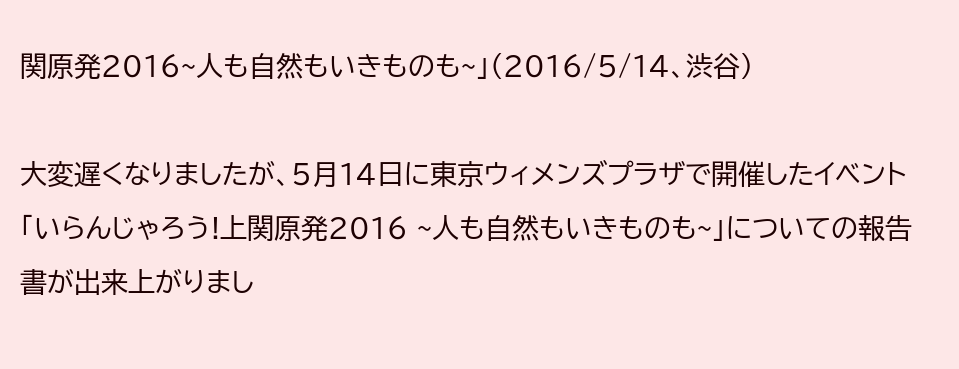関原発2016~人も自然もいきものも~」(2016/5/14、渋谷)

大変遅くなりましたが、5月14日に東京ウィメンズプラザで開催したイベント「いらんじゃろう!上関原発2016 ~人も自然もいきものも~」についての報告書が出来上がりまし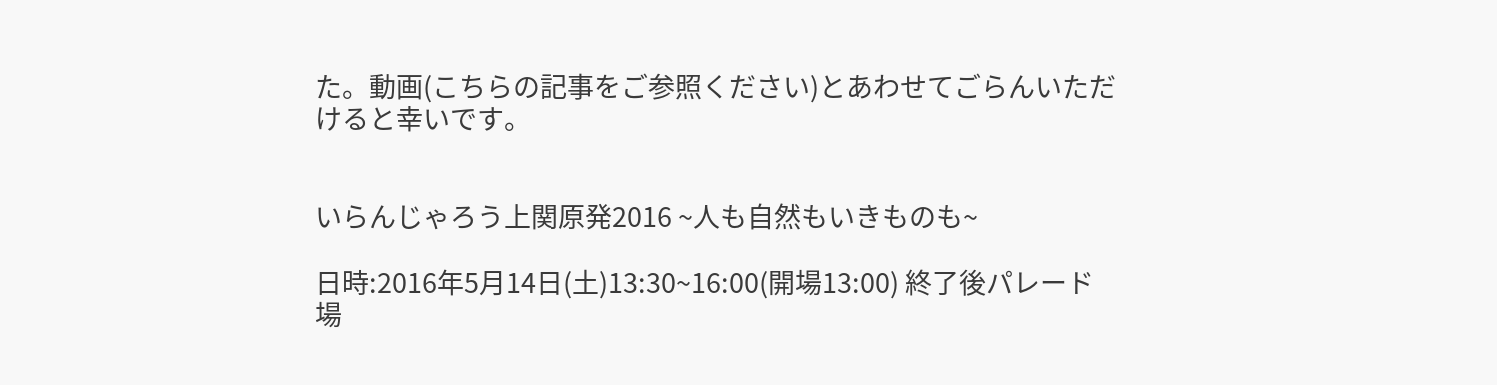た。動画(こちらの記事をご参照ください)とあわせてごらんいただけると幸いです。


いらんじゃろう上関原発2016 ~人も自然もいきものも~

日時:2016年5月14日(土)13:30~16:00(開場13:00) 終了後パレード
場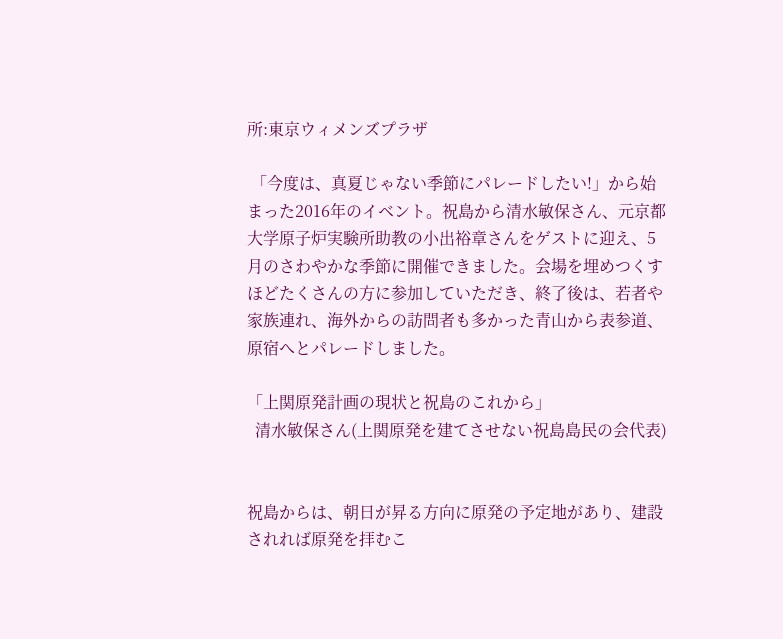所:東京ウィメンズプラザ

 「今度は、真夏じゃない季節にパレードしたい!」から始まった2016年のイベント。祝島から清水敏保さん、元京都大学原子炉実験所助教の小出裕章さんをゲストに迎え、5月のさわやかな季節に開催できました。会場を埋めつくすほどたくさんの方に参加していただき、終了後は、若者や家族連れ、海外からの訪問者も多かった青山から表参道、原宿へとパレードしました。

「上関原発計画の現状と祝島のこれから」
  清水敏保さん(上関原発を建てさせない祝島島民の会代表)


祝島からは、朝日が昇る方向に原発の予定地があり、建設されれば原発を拝むこ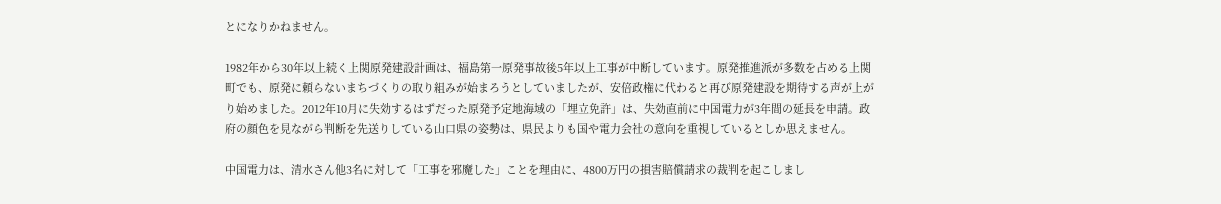とになりかねません。

1982年から30年以上続く上関原発建設計画は、福島第一原発事故後5年以上工事が中断しています。原発推進派が多数を占める上関町でも、原発に頼らないまちづくりの取り組みが始まろうとしていましたが、安倍政権に代わると再び原発建設を期待する声が上がり始めました。2012年10月に失効するはずだった原発予定地海域の「埋立免許」は、失効直前に中国電力が3年間の延長を申請。政府の顔色を見ながら判断を先送りしている山口県の姿勢は、県民よりも国や電力会社の意向を重視しているとしか思えません。

中国電力は、清水さん他3名に対して「工事を邪魔した」ことを理由に、4800万円の損害賠償請求の裁判を起こしまし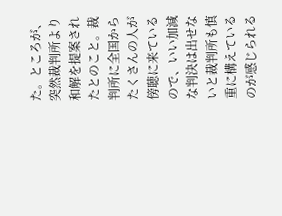た。ところが、突然裁判所より和解を提案されたとのこと。裁判所に全国からたくさんの人が傍聴に来ているので、いい加減な判決は出せないと裁判所も慎重に構えているのが感じられる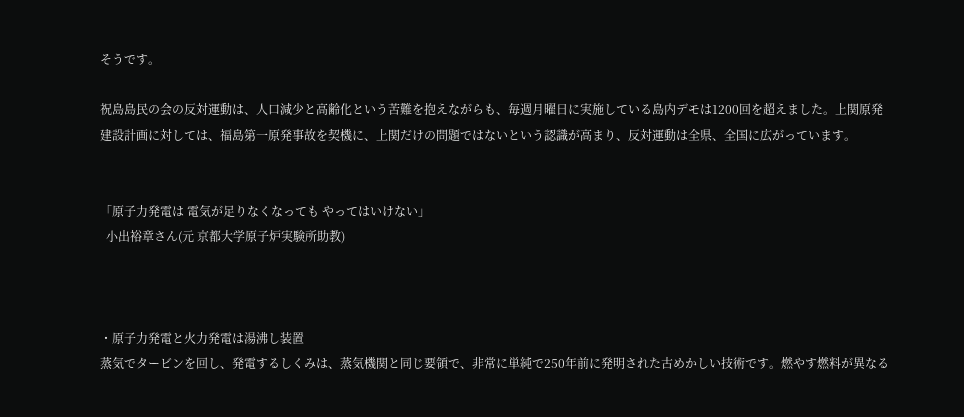そうです。

祝島島民の会の反対運動は、人口減少と高齢化という苦難を抱えながらも、毎週月曜日に実施している島内デモは1200回を超えました。上関原発建設計画に対しては、福島第一原発事故を契機に、上関だけの問題ではないという認識が高まり、反対運動は全県、全国に広がっています。


「原子力発電は 電気が足りなくなっても やってはいけない」
  小出裕章さん(元 京都大学原子炉実験所助教)



・原子力発電と火力発電は湯沸し装置
蒸気でタービンを回し、発電するしくみは、蒸気機関と同じ要領で、非常に単純で250年前に発明された古めかしい技術です。燃やす燃料が異なる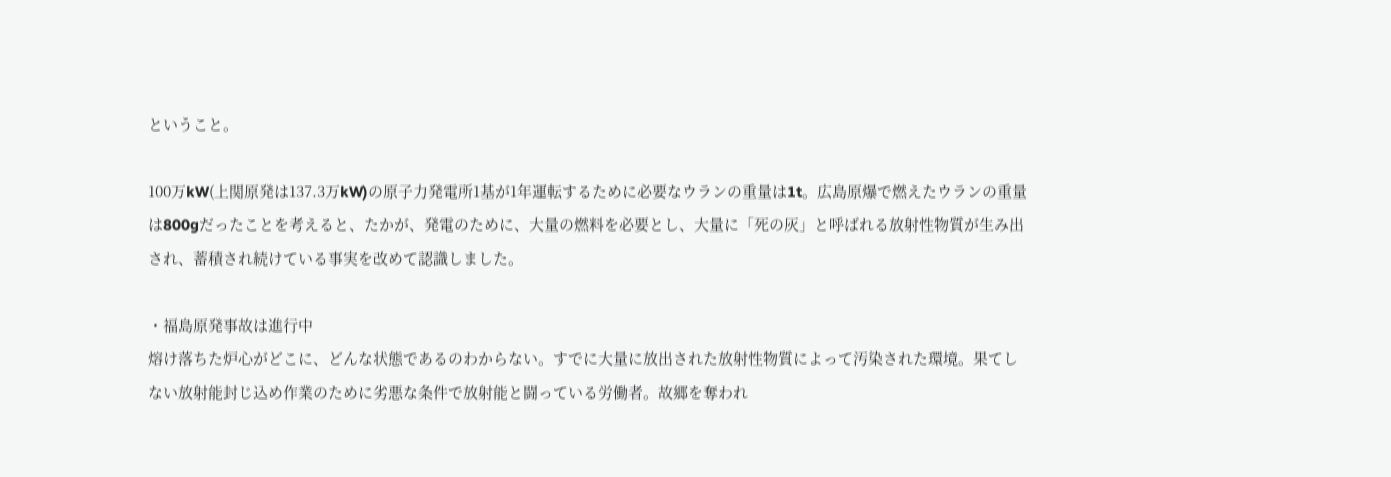ということ。

100万kW(上関原発は137.3万kW)の原子力発電所1基が1年運転するために必要なウランの重量は1t。広島原爆で燃えたウランの重量は800gだったことを考えると、たかが、発電のために、大量の燃料を必要とし、大量に「死の灰」と呼ばれる放射性物質が生み出され、蓄積され続けている事実を改めて認識しました。

・福島原発事故は進行中
熔け落ちた炉心がどこに、どんな状態であるのわからない。すでに大量に放出された放射性物質によって汚染された環境。果てしない放射能封じ込め作業のために劣悪な条件で放射能と闘っている労働者。故郷を奪われ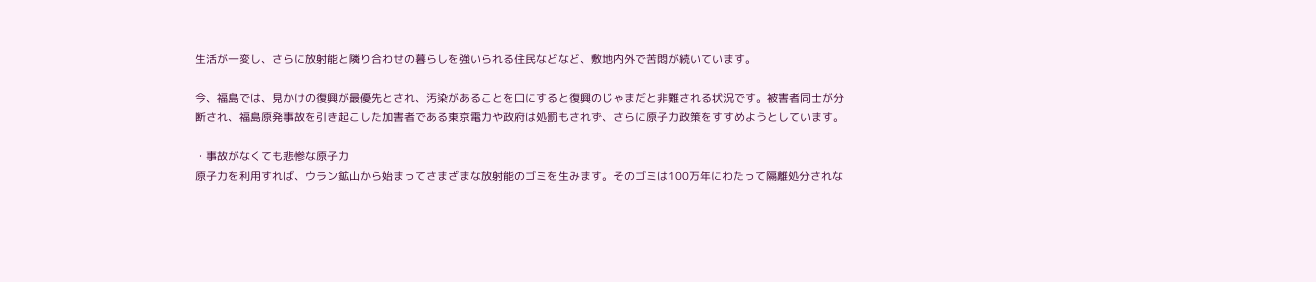生活が一変し、さらに放射能と隣り合わせの暮らしを強いられる住民などなど、敷地内外で苦悶が続いています。

今、福島では、見かけの復興が最優先とされ、汚染があることを口にすると復興のじゃまだと非難される状況です。被害者同士が分断され、福島原発事故を引き起こした加害者である東京電力や政府は処罰もされず、さらに原子力政策をすすめようとしています。

・事故がなくても悲惨な原子力
原子力を利用すれば、ウラン鉱山から始まってさまざまな放射能のゴミを生みます。そのゴミは100万年にわたって隔離処分されな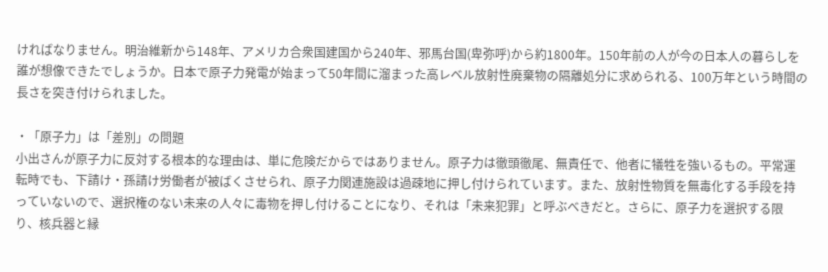ければなりません。明治維新から148年、アメリカ合衆国建国から240年、邪馬台国(卑弥呼)から約1800年。150年前の人が今の日本人の暮らしを誰が想像できたでしょうか。日本で原子力発電が始まって50年間に溜まった高レベル放射性廃棄物の隔離処分に求められる、100万年という時間の長さを突き付けられました。

・「原子力」は「差別」の問題
小出さんが原子力に反対する根本的な理由は、単に危険だからではありません。原子力は徹頭徹尾、無責任で、他者に犠牲を強いるもの。平常運転時でも、下請け・孫請け労働者が被ばくさせられ、原子力関連施設は過疎地に押し付けられています。また、放射性物質を無毒化する手段を持っていないので、選択権のない未来の人々に毒物を押し付けることになり、それは「未来犯罪」と呼ぶべきだと。さらに、原子力を選択する限り、核兵器と縁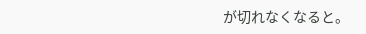が切れなくなると。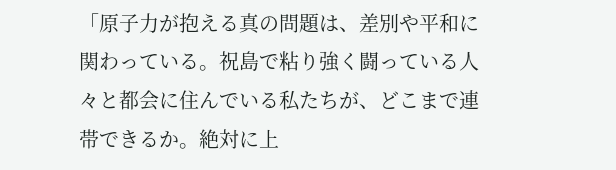「原子力が抱える真の問題は、差別や平和に関わっている。祝島で粘り強く闘っている人々と都会に住んでいる私たちが、どこまで連帯できるか。絶対に上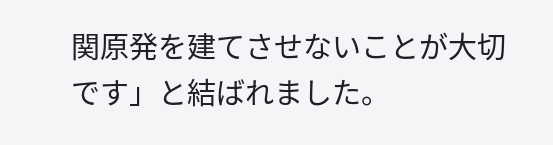関原発を建てさせないことが大切です」と結ばれました。